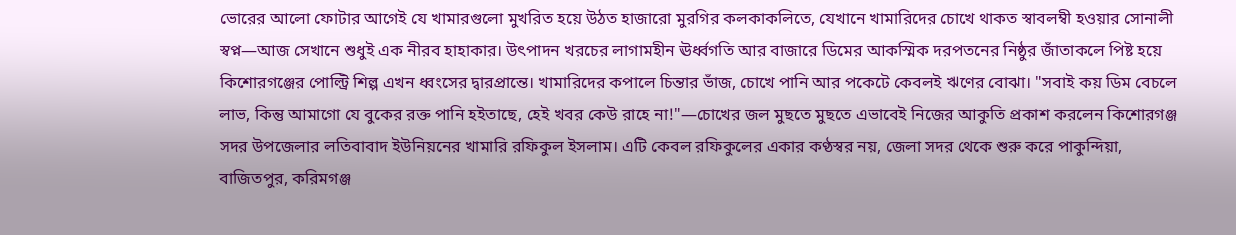ভোরের আলো ফোটার আগেই যে খামারগুলো মুখরিত হয়ে উঠত হাজারো মুরগির কলকাকলিতে, যেখানে খামারিদের চোখে থাকত স্বাবলম্বী হওয়ার সোনালী স্বপ্ন—আজ সেখানে শুধুই এক নীরব হাহাকার। উৎপাদন খরচের লাগামহীন ঊর্ধ্বগতি আর বাজারে ডিমের আকস্মিক দরপতনের নিষ্ঠুর জাঁতাকলে পিষ্ট হয়ে কিশোরগঞ্জের পোল্ট্রি শিল্প এখন ধ্বংসের দ্বারপ্রান্তে। খামারিদের কপালে চিন্তার ভাঁজ, চোখে পানি আর পকেটে কেবলই ঋণের বোঝা। "সবাই কয় ডিম বেচলে লাভ, কিন্তু আমাগো যে বুকের রক্ত পানি হইতাছে, হেই খবর কেউ রাহে না!"—চোখের জল মুছতে মুছতে এভাবেই নিজের আকুতি প্রকাশ করলেন কিশোরগঞ্জ সদর উপজেলার লতিবাবাদ ইউনিয়নের খামারি রফিকুল ইসলাম। এটি কেবল রফিকুলের একার কণ্ঠস্বর নয়, জেলা সদর থেকে শুরু করে পাকুন্দিয়া, বাজিতপুর, করিমগঞ্জ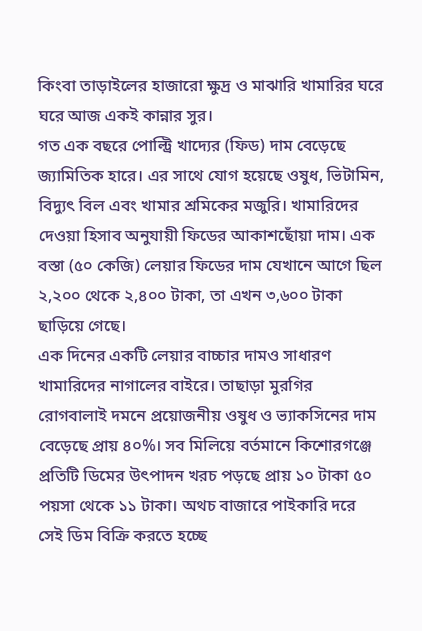কিংবা তাড়াইলের হাজারো ক্ষুদ্র ও মাঝারি খামারির ঘরে ঘরে আজ একই কান্নার সুর।
গত এক বছরে পোল্ট্রি খাদ্যের (ফিড) দাম বেড়েছে জ্যামিতিক হারে। এর সাথে যোগ হয়েছে ওষুধ, ভিটামিন, বিদ্যুৎ বিল এবং খামার শ্রমিকের মজুরি। খামারিদের দেওয়া হিসাব অনুযায়ী ফিডের আকাশছোঁয়া দাম। এক বস্তা (৫০ কেজি) লেয়ার ফিডের দাম যেখানে আগে ছিল ২,২০০ থেকে ২,৪০০ টাকা, তা এখন ৩,৬০০ টাকা ছাড়িয়ে গেছে।
এক দিনের একটি লেয়ার বাচ্চার দামও সাধারণ খামারিদের নাগালের বাইরে। তাছাড়া মুরগির রোগবালাই দমনে প্রয়োজনীয় ওষুধ ও ভ্যাকসিনের দাম বেড়েছে প্রায় ৪০%। সব মিলিয়ে বর্তমানে কিশোরগঞ্জে প্রতিটি ডিমের উৎপাদন খরচ পড়ছে প্রায় ১০ টাকা ৫০ পয়সা থেকে ১১ টাকা। অথচ বাজারে পাইকারি দরে সেই ডিম বিক্রি করতে হচ্ছে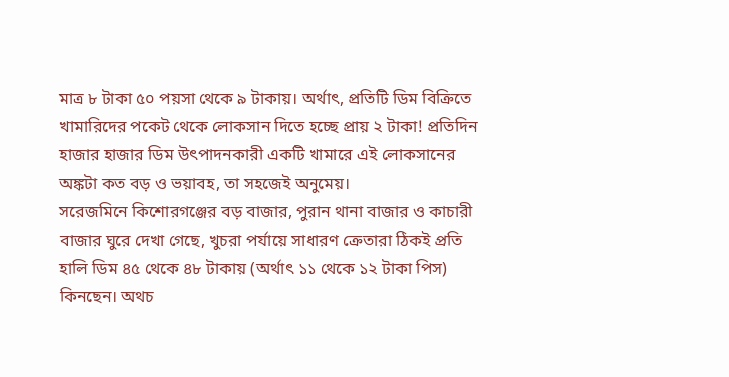মাত্র ৮ টাকা ৫০ পয়সা থেকে ৯ টাকায়। অর্থাৎ, প্রতিটি ডিম বিক্রিতে খামারিদের পকেট থেকে লোকসান দিতে হচ্ছে প্রায় ২ টাকা! প্রতিদিন হাজার হাজার ডিম উৎপাদনকারী একটি খামারে এই লোকসানের অঙ্কটা কত বড় ও ভয়াবহ, তা সহজেই অনুমেয়।
সরেজমিনে কিশোরগঞ্জের বড় বাজার, পুরান থানা বাজার ও কাচারী বাজার ঘুরে দেখা গেছে, খুচরা পর্যায়ে সাধারণ ক্রেতারা ঠিকই প্রতি হালি ডিম ৪৫ থেকে ৪৮ টাকায় (অর্থাৎ ১১ থেকে ১২ টাকা পিস) কিনছেন। অথচ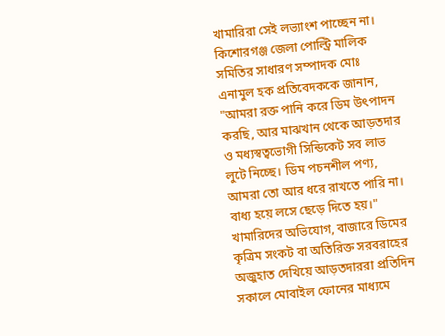খামারিরা সেই লভ্যাংশ পাচ্ছেন না।
কিশোরগঞ্জ জেলা পোল্ট্রি মালিক সমিতির সাধারণ সম্পাদক মোঃ এনামুল হক প্রতিবেদককে জানান, "আমরা রক্ত পানি করে ডিম উৎপাদন করছি, আর মাঝখান থেকে আড়তদার ও মধ্যস্বত্বভোগী সিন্ডিকেট সব লাভ লুটে নিচ্ছে। ডিম পচনশীল পণ্য, আমরা তো আর ধরে রাখতে পারি না। বাধ্য হয়ে লসে ছেড়ে দিতে হয়।"
খামারিদের অভিযোগ, বাজারে ডিমের কৃত্রিম সংকট বা অতিরিক্ত সরবরাহের অজুহাত দেখিয়ে আড়তদাররা প্রতিদিন সকালে মোবাইল ফোনের মাধ্যমে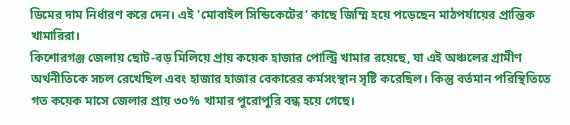ডিমের দাম নির্ধারণ করে দেন। এই 'মোবাইল সিন্ডিকেটের' কাছে জিম্মি হয়ে পড়েছেন মাঠপর্যায়ের প্রান্তিক খামারিরা।
কিশোরগঞ্জ জেলায় ছোট-বড় মিলিয়ে প্রায় কয়েক হাজার পোল্ট্রি খামার রয়েছে, যা এই অঞ্চলের গ্রামীণ অর্থনীতিকে সচল রেখেছিল এবং হাজার হাজার বেকারের কর্মসংস্থান সৃষ্টি করেছিল। কিন্তু বর্তমান পরিস্থিতিতে গত কয়েক মাসে জেলার প্রায় ৩০% খামার পুরোপুরি বন্ধ হয়ে গেছে।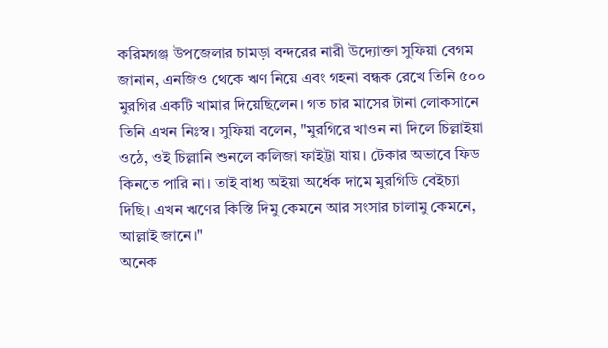করিমগঞ্জ উপজেলার চামড়া বন্দরের নারী উদ্যোক্তা সুফিয়া বেগম জানান, এনজিও থেকে ঋণ নিয়ে এবং গহনা বন্ধক রেখে তিনি ৫০০ মুরগির একটি খামার দিয়েছিলেন। গত চার মাসের টানা লোকসানে তিনি এখন নিঃস্ব। সুফিয়া বলেন, "মুরগিরে খাওন না দিলে চিল্লাইয়া ওঠে, ওই চিল্লানি শুনলে কলিজা ফাইট্টা যায়। টেকার অভাবে ফিড কিনতে পারি না। তাই বাধ্য অইয়া অর্ধেক দামে মুরগিডি বেইচ্যা দিছি। এখন ঋণের কিস্তি দিমু কেমনে আর সংসার চালামু কেমনে, আল্লাই জানে।"
অনেক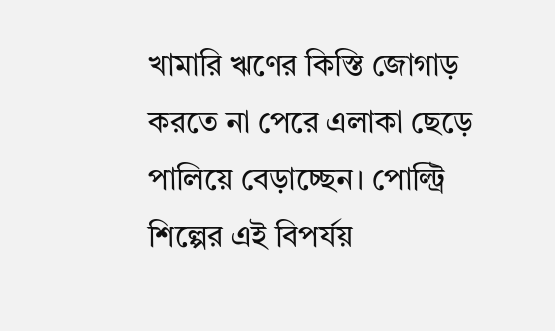খামারি ঋণের কিস্তি জোগাড় করতে না পেরে এলাকা ছেড়ে পালিয়ে বেড়াচ্ছেন। পোল্ট্রি শিল্পের এই বিপর্যয়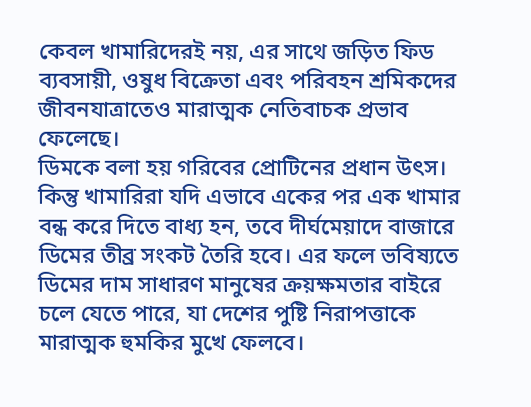কেবল খামারিদেরই নয়, এর সাথে জড়িত ফিড ব্যবসায়ী, ওষুধ বিক্রেতা এবং পরিবহন শ্রমিকদের জীবনযাত্রাতেও মারাত্মক নেতিবাচক প্রভাব ফেলেছে।
ডিমকে বলা হয় গরিবের প্রোটিনের প্রধান উৎস। কিন্তু খামারিরা যদি এভাবে একের পর এক খামার বন্ধ করে দিতে বাধ্য হন, তবে দীর্ঘমেয়াদে বাজারে ডিমের তীব্র সংকট তৈরি হবে। এর ফলে ভবিষ্যতে ডিমের দাম সাধারণ মানুষের ক্রয়ক্ষমতার বাইরে চলে যেতে পারে, যা দেশের পুষ্টি নিরাপত্তাকে মারাত্মক হুমকির মুখে ফেলবে।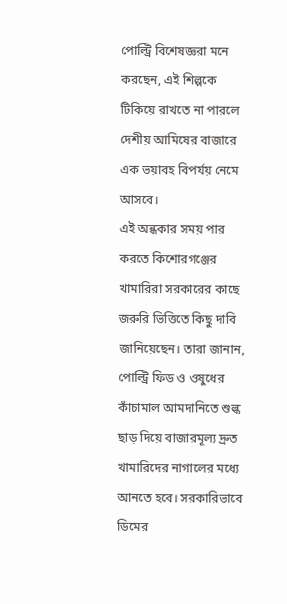পোল্ট্রি বিশেষজ্ঞরা মনে করছেন, এই শিল্পকে টিকিয়ে রাখতে না পারলে দেশীয় আমিষের বাজারে এক ভয়াবহ বিপর্যয় নেমে আসবে।
এই অন্ধকার সময় পার করতে কিশোরগঞ্জের খামারিরা সরকারের কাছে জরুরি ভিত্তিতে কিছু দাবি জানিয়েছেন। তারা জানান, পোল্ট্রি ফিড ও ওষুধের কাঁচামাল আমদানিতে শুল্ক ছাড় দিয়ে বাজারমূল্য দ্রুত খামারিদের নাগালের মধ্যে আনতে হবে। সরকারিভাবে ডিমের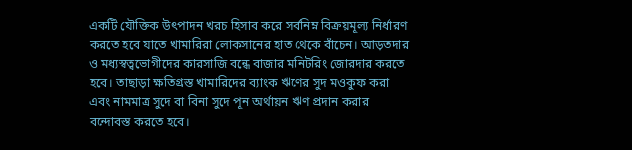একটি যৌক্তিক উৎপাদন খরচ হিসাব করে সর্বনিম্ন বিক্রয়মূল্য নির্ধারণ করতে হবে যাতে খামারিরা লোকসানের হাত থেকে বাঁচেন। আড়তদার ও মধ্যস্বত্বভোগীদের কারসাজি বন্ধে বাজার মনিটরিং জোরদার করতে হবে। তাছাড়া ক্ষতিগ্রস্ত খামারিদের ব্যাংক ঋণের সুদ মওকুফ করা এবং নামমাত্র সুদে বা বিনা সুদে পূন অর্থায়ন ঋণ প্রদান করার বন্দোবস্ত করতে হবে।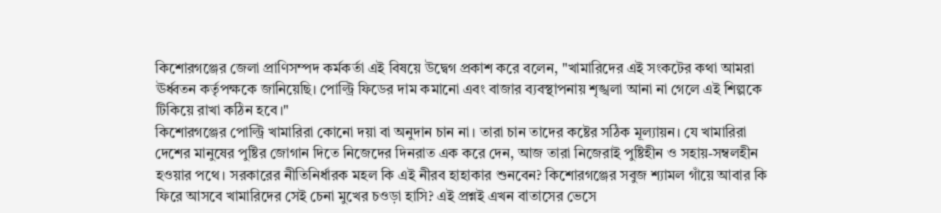কিশোরগঞ্জের জেলা প্রাণিসম্পদ কর্মকর্তা এই বিষয়ে উদ্বেগ প্রকাশ করে বলেন, "খামারিদের এই সংকটের কথা আমরা ঊর্ধ্বতন কর্তৃপক্ষকে জানিয়েছি। পোল্ট্রি ফিডের দাম কমানো এবং বাজার ব্যবস্থাপনায় শৃঙ্খলা আনা না গেলে এই শিল্পকে টিকিয়ে রাখা কঠিন হবে।"
কিশোরগঞ্জের পোল্ট্রি খামারিরা কোনো দয়া বা অনুদান চান না। তারা চান তাদের কষ্টের সঠিক মূল্যায়ন। যে খামারিরা দেশের মানুষের পুষ্টির জোগান দিতে নিজেদের দিনরাত এক করে দেন, আজ তারা নিজেরাই পুষ্টিহীন ও সহায়-সম্বলহীন হওয়ার পথে। সরকারের নীতিনির্ধারক মহল কি এই নীরব হাহাকার শুনবেন? কিশোরগঞ্জের সবুজ শ্যামল গাঁয়ে আবার কি ফিরে আসবে খামারিদের সেই চেনা মুখের চওড়া হাসি? এই প্রশ্নই এখন বাতাসের ভেসে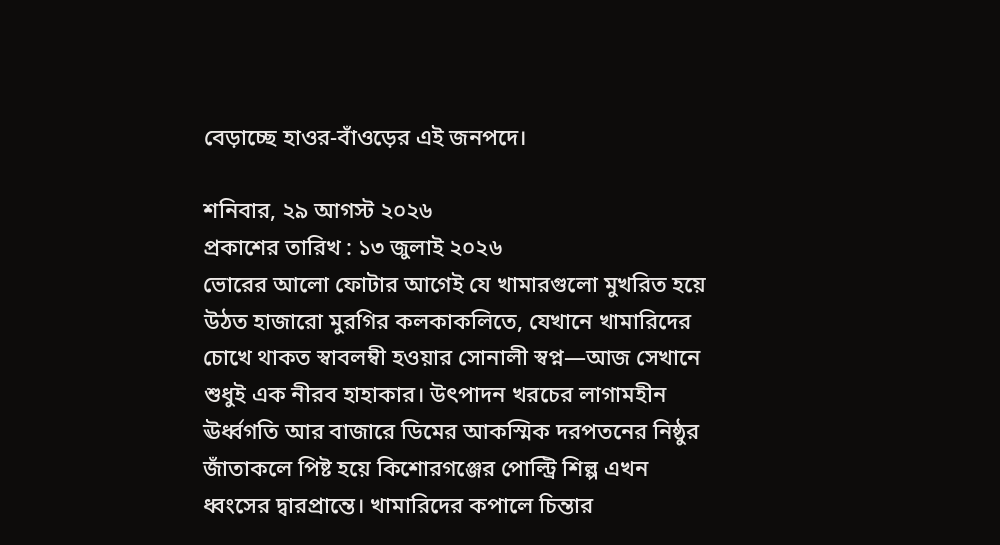বেড়াচ্ছে হাওর-বাঁওড়ের এই জনপদে।

শনিবার, ২৯ আগস্ট ২০২৬
প্রকাশের তারিখ : ১৩ জুলাই ২০২৬
ভোরের আলো ফোটার আগেই যে খামারগুলো মুখরিত হয়ে উঠত হাজারো মুরগির কলকাকলিতে, যেখানে খামারিদের চোখে থাকত স্বাবলম্বী হওয়ার সোনালী স্বপ্ন—আজ সেখানে শুধুই এক নীরব হাহাকার। উৎপাদন খরচের লাগামহীন ঊর্ধ্বগতি আর বাজারে ডিমের আকস্মিক দরপতনের নিষ্ঠুর জাঁতাকলে পিষ্ট হয়ে কিশোরগঞ্জের পোল্ট্রি শিল্প এখন ধ্বংসের দ্বারপ্রান্তে। খামারিদের কপালে চিন্তার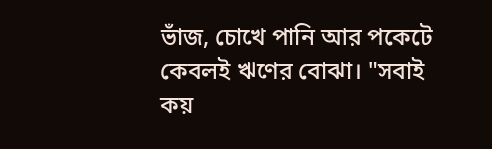ভাঁজ, চোখে পানি আর পকেটে কেবলই ঋণের বোঝা। "সবাই কয়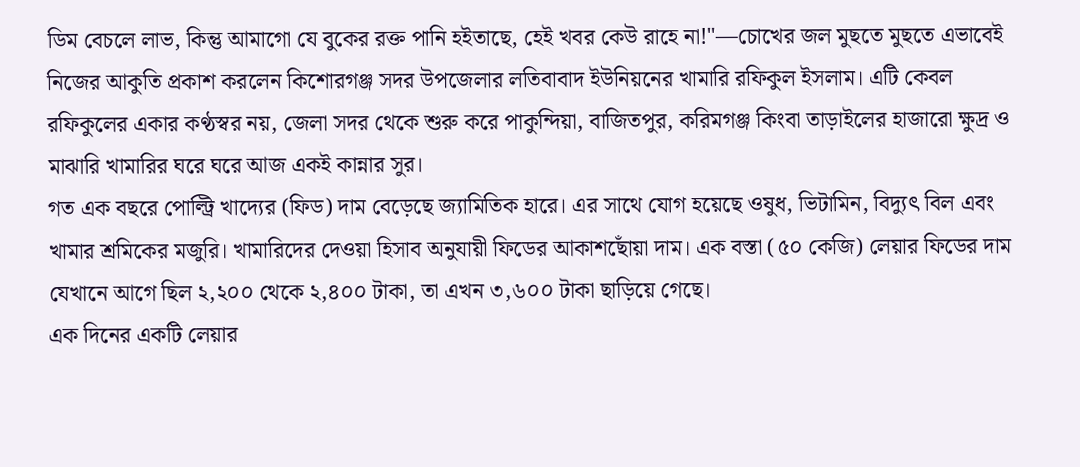ডিম বেচলে লাভ, কিন্তু আমাগো যে বুকের রক্ত পানি হইতাছে, হেই খবর কেউ রাহে না!"—চোখের জল মুছতে মুছতে এভাবেই নিজের আকুতি প্রকাশ করলেন কিশোরগঞ্জ সদর উপজেলার লতিবাবাদ ইউনিয়নের খামারি রফিকুল ইসলাম। এটি কেবল রফিকুলের একার কণ্ঠস্বর নয়, জেলা সদর থেকে শুরু করে পাকুন্দিয়া, বাজিতপুর, করিমগঞ্জ কিংবা তাড়াইলের হাজারো ক্ষুদ্র ও মাঝারি খামারির ঘরে ঘরে আজ একই কান্নার সুর।
গত এক বছরে পোল্ট্রি খাদ্যের (ফিড) দাম বেড়েছে জ্যামিতিক হারে। এর সাথে যোগ হয়েছে ওষুধ, ভিটামিন, বিদ্যুৎ বিল এবং খামার শ্রমিকের মজুরি। খামারিদের দেওয়া হিসাব অনুযায়ী ফিডের আকাশছোঁয়া দাম। এক বস্তা (৫০ কেজি) লেয়ার ফিডের দাম যেখানে আগে ছিল ২,২০০ থেকে ২,৪০০ টাকা, তা এখন ৩,৬০০ টাকা ছাড়িয়ে গেছে।
এক দিনের একটি লেয়ার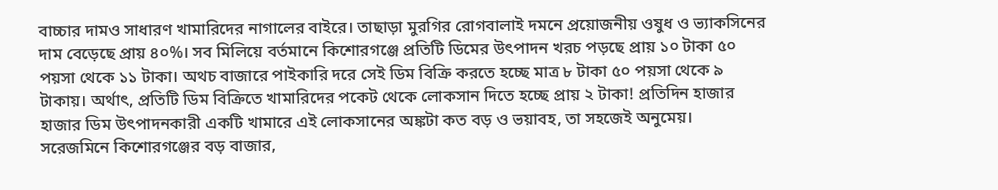বাচ্চার দামও সাধারণ খামারিদের নাগালের বাইরে। তাছাড়া মুরগির রোগবালাই দমনে প্রয়োজনীয় ওষুধ ও ভ্যাকসিনের দাম বেড়েছে প্রায় ৪০%। সব মিলিয়ে বর্তমানে কিশোরগঞ্জে প্রতিটি ডিমের উৎপাদন খরচ পড়ছে প্রায় ১০ টাকা ৫০ পয়সা থেকে ১১ টাকা। অথচ বাজারে পাইকারি দরে সেই ডিম বিক্রি করতে হচ্ছে মাত্র ৮ টাকা ৫০ পয়সা থেকে ৯ টাকায়। অর্থাৎ, প্রতিটি ডিম বিক্রিতে খামারিদের পকেট থেকে লোকসান দিতে হচ্ছে প্রায় ২ টাকা! প্রতিদিন হাজার হাজার ডিম উৎপাদনকারী একটি খামারে এই লোকসানের অঙ্কটা কত বড় ও ভয়াবহ, তা সহজেই অনুমেয়।
সরেজমিনে কিশোরগঞ্জের বড় বাজার,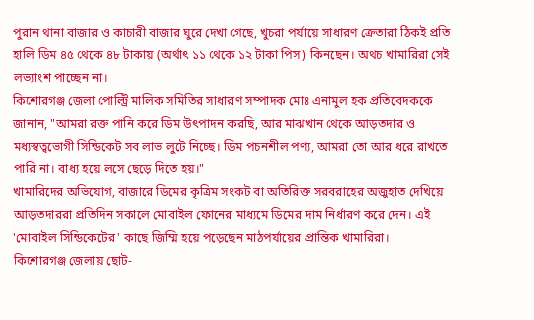পুরান থানা বাজার ও কাচারী বাজার ঘুরে দেখা গেছে, খুচরা পর্যায়ে সাধারণ ক্রেতারা ঠিকই প্রতি হালি ডিম ৪৫ থেকে ৪৮ টাকায় (অর্থাৎ ১১ থেকে ১২ টাকা পিস) কিনছেন। অথচ খামারিরা সেই লভ্যাংশ পাচ্ছেন না।
কিশোরগঞ্জ জেলা পোল্ট্রি মালিক সমিতির সাধারণ সম্পাদক মোঃ এনামুল হক প্রতিবেদককে জানান, "আমরা রক্ত পানি করে ডিম উৎপাদন করছি, আর মাঝখান থেকে আড়তদার ও মধ্যস্বত্বভোগী সিন্ডিকেট সব লাভ লুটে নিচ্ছে। ডিম পচনশীল পণ্য, আমরা তো আর ধরে রাখতে পারি না। বাধ্য হয়ে লসে ছেড়ে দিতে হয়।"
খামারিদের অভিযোগ, বাজারে ডিমের কৃত্রিম সংকট বা অতিরিক্ত সরবরাহের অজুহাত দেখিয়ে আড়তদাররা প্রতিদিন সকালে মোবাইল ফোনের মাধ্যমে ডিমের দাম নির্ধারণ করে দেন। এই 'মোবাইল সিন্ডিকেটের' কাছে জিম্মি হয়ে পড়েছেন মাঠপর্যায়ের প্রান্তিক খামারিরা।
কিশোরগঞ্জ জেলায় ছোট-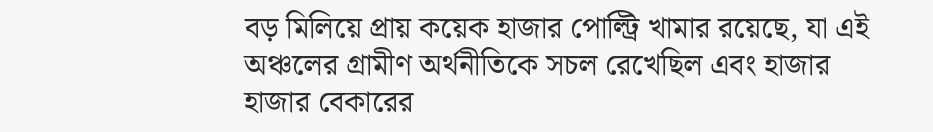বড় মিলিয়ে প্রায় কয়েক হাজার পোল্ট্রি খামার রয়েছে, যা এই অঞ্চলের গ্রামীণ অর্থনীতিকে সচল রেখেছিল এবং হাজার হাজার বেকারের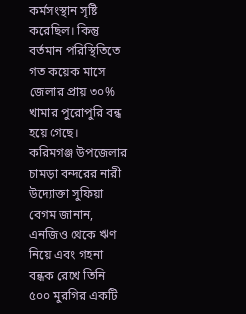কর্মসংস্থান সৃষ্টি করেছিল। কিন্তু বর্তমান পরিস্থিতিতে গত কয়েক মাসে জেলার প্রায় ৩০% খামার পুরোপুরি বন্ধ হয়ে গেছে।
করিমগঞ্জ উপজেলার চামড়া বন্দরের নারী উদ্যোক্তা সুফিয়া বেগম জানান, এনজিও থেকে ঋণ নিয়ে এবং গহনা বন্ধক রেখে তিনি ৫০০ মুরগির একটি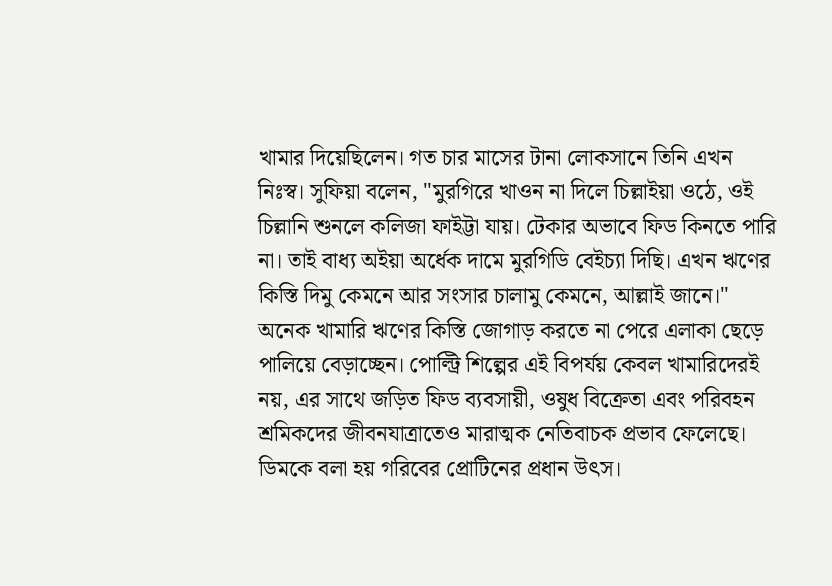খামার দিয়েছিলেন। গত চার মাসের টানা লোকসানে তিনি এখন নিঃস্ব। সুফিয়া বলেন, "মুরগিরে খাওন না দিলে চিল্লাইয়া ওঠে, ওই চিল্লানি শুনলে কলিজা ফাইট্টা যায়। টেকার অভাবে ফিড কিনতে পারি না। তাই বাধ্য অইয়া অর্ধেক দামে মুরগিডি বেইচ্যা দিছি। এখন ঋণের কিস্তি দিমু কেমনে আর সংসার চালামু কেমনে, আল্লাই জানে।"
অনেক খামারি ঋণের কিস্তি জোগাড় করতে না পেরে এলাকা ছেড়ে পালিয়ে বেড়াচ্ছেন। পোল্ট্রি শিল্পের এই বিপর্যয় কেবল খামারিদেরই নয়, এর সাথে জড়িত ফিড ব্যবসায়ী, ওষুধ বিক্রেতা এবং পরিবহন শ্রমিকদের জীবনযাত্রাতেও মারাত্মক নেতিবাচক প্রভাব ফেলেছে।
ডিমকে বলা হয় গরিবের প্রোটিনের প্রধান উৎস।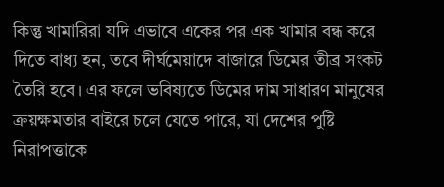কিন্তু খামারিরা যদি এভাবে একের পর এক খামার বন্ধ করে দিতে বাধ্য হন, তবে দীর্ঘমেয়াদে বাজারে ডিমের তীব্র সংকট তৈরি হবে। এর ফলে ভবিষ্যতে ডিমের দাম সাধারণ মানুষের ক্রয়ক্ষমতার বাইরে চলে যেতে পারে, যা দেশের পুষ্টি নিরাপত্তাকে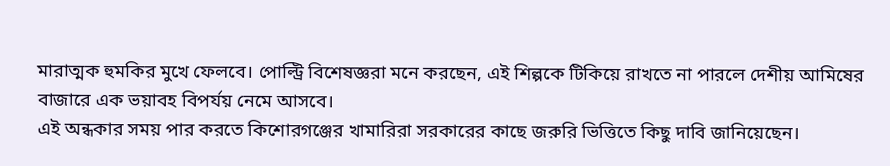মারাত্মক হুমকির মুখে ফেলবে। পোল্ট্রি বিশেষজ্ঞরা মনে করছেন, এই শিল্পকে টিকিয়ে রাখতে না পারলে দেশীয় আমিষের বাজারে এক ভয়াবহ বিপর্যয় নেমে আসবে।
এই অন্ধকার সময় পার করতে কিশোরগঞ্জের খামারিরা সরকারের কাছে জরুরি ভিত্তিতে কিছু দাবি জানিয়েছেন।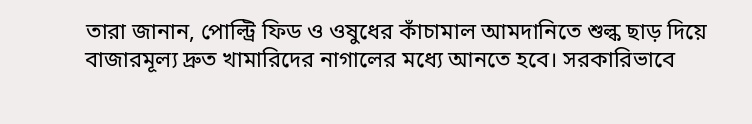তারা জানান, পোল্ট্রি ফিড ও ওষুধের কাঁচামাল আমদানিতে শুল্ক ছাড় দিয়ে বাজারমূল্য দ্রুত খামারিদের নাগালের মধ্যে আনতে হবে। সরকারিভাবে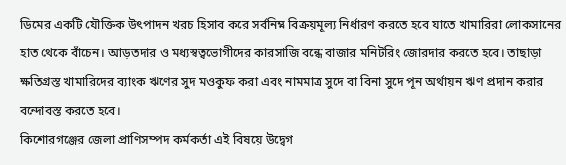ডিমের একটি যৌক্তিক উৎপাদন খরচ হিসাব করে সর্বনিম্ন বিক্রয়মূল্য নির্ধারণ করতে হবে যাতে খামারিরা লোকসানের হাত থেকে বাঁচেন। আড়তদার ও মধ্যস্বত্বভোগীদের কারসাজি বন্ধে বাজার মনিটরিং জোরদার করতে হবে। তাছাড়া ক্ষতিগ্রস্ত খামারিদের ব্যাংক ঋণের সুদ মওকুফ করা এবং নামমাত্র সুদে বা বিনা সুদে পূন অর্থায়ন ঋণ প্রদান করার বন্দোবস্ত করতে হবে।
কিশোরগঞ্জের জেলা প্রাণিসম্পদ কর্মকর্তা এই বিষয়ে উদ্বেগ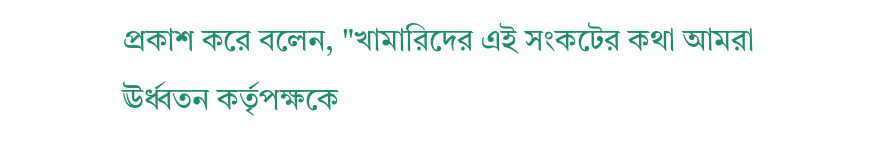প্রকাশ করে বলেন, "খামারিদের এই সংকটের কথা আমরা ঊর্ধ্বতন কর্তৃপক্ষকে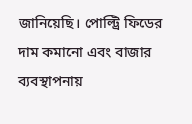জানিয়েছি। পোল্ট্রি ফিডের দাম কমানো এবং বাজার ব্যবস্থাপনায়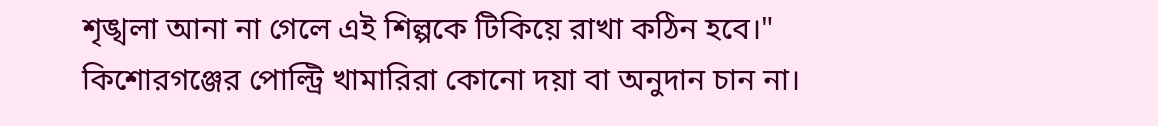শৃঙ্খলা আনা না গেলে এই শিল্পকে টিকিয়ে রাখা কঠিন হবে।"
কিশোরগঞ্জের পোল্ট্রি খামারিরা কোনো দয়া বা অনুদান চান না।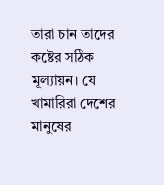তারা চান তাদের কষ্টের সঠিক মূল্যায়ন। যে খামারিরা দেশের মানুষের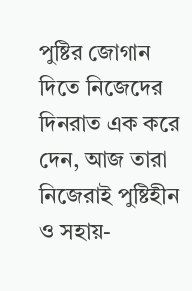পুষ্টির জোগান দিতে নিজেদের দিনরাত এক করে দেন, আজ তারা নিজেরাই পুষ্টিহীন ও সহায়-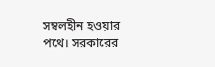সম্বলহীন হওয়ার পথে। সরকারের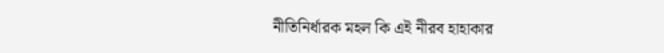নীতিনির্ধারক মহল কি এই নীরব হাহাকার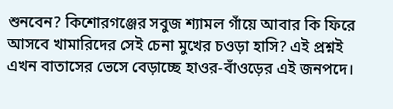শুনবেন? কিশোরগঞ্জের সবুজ শ্যামল গাঁয়ে আবার কি ফিরে আসবে খামারিদের সেই চেনা মুখের চওড়া হাসি? এই প্রশ্নই এখন বাতাসের ভেসে বেড়াচ্ছে হাওর-বাঁওড়ের এই জনপদে।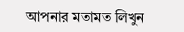আপনার মতামত লিখুন